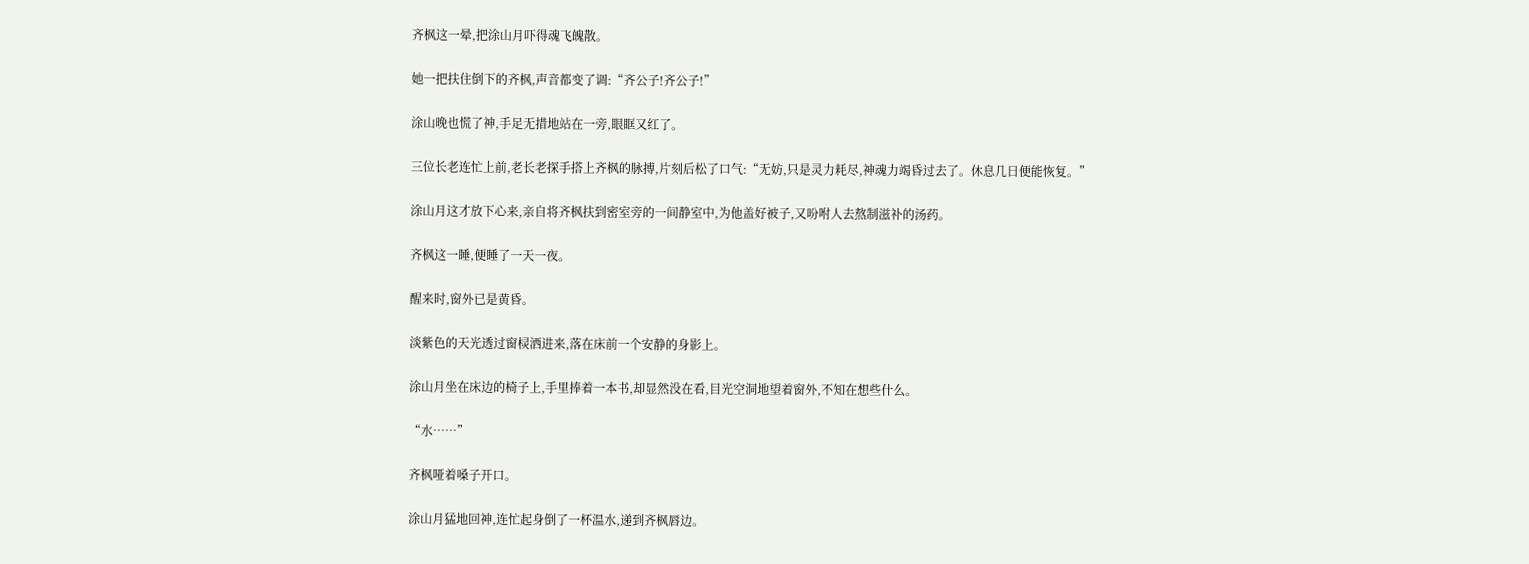齐枫这一晕,把涂山月吓得魂飞魄散。

她一把扶住倒下的齐枫,声音都变了调:“齐公子!齐公子!”

涂山晚也慌了神,手足无措地站在一旁,眼眶又红了。

三位长老连忙上前,老长老探手搭上齐枫的脉搏,片刻后松了口气:“无妨,只是灵力耗尽,神魂力竭昏过去了。休息几日便能恢复。”

涂山月这才放下心来,亲自将齐枫扶到密室旁的一间静室中,为他盖好被子,又吩咐人去熬制滋补的汤药。

齐枫这一睡,便睡了一天一夜。

醒来时,窗外已是黄昏。

淡紫色的天光透过窗棂洒进来,落在床前一个安静的身影上。

涂山月坐在床边的椅子上,手里捧着一本书,却显然没在看,目光空洞地望着窗外,不知在想些什么。

“水……”

齐枫哑着嗓子开口。

涂山月猛地回神,连忙起身倒了一杯温水,递到齐枫唇边。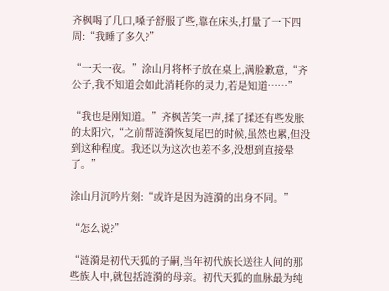齐枫喝了几口,嗓子舒服了些,靠在床头,打量了一下四周:“我睡了多久?”

“一天一夜。”涂山月将杯子放在桌上,满脸歉意,“齐公子,我不知道会如此消耗你的灵力,若是知道……”

“我也是刚知道。”齐枫苦笑一声,揉了揉还有些发胀的太阳穴,“之前帮涟漪恢复尾巴的时候,虽然也累,但没到这种程度。我还以为这次也差不多,没想到直接晕了。”

涂山月沉吟片刻:“或许是因为涟漪的出身不同。”

“怎么说?”

“涟漪是初代天狐的子嗣,当年初代族长送往人间的那些族人中,就包括涟漪的母亲。初代天狐的血脉最为纯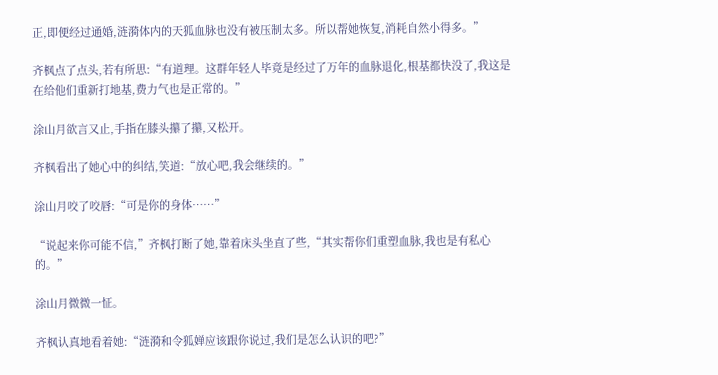正,即便经过通婚,涟漪体内的天狐血脉也没有被压制太多。所以帮她恢复,消耗自然小得多。”

齐枫点了点头,若有所思:“有道理。这群年轻人毕竟是经过了万年的血脉退化,根基都快没了,我这是在给他们重新打地基,费力气也是正常的。”

涂山月欲言又止,手指在膝头攥了攥,又松开。

齐枫看出了她心中的纠结,笑道:“放心吧,我会继续的。”

涂山月咬了咬唇:“可是你的身体……”

“说起来你可能不信,”齐枫打断了她,靠着床头坐直了些,“其实帮你们重塑血脉,我也是有私心的。”

涂山月微微一怔。

齐枫认真地看着她:“涟漪和令狐婵应该跟你说过,我们是怎么认识的吧?”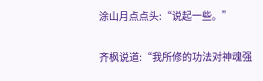涂山月点点头:“说起一些。”

齐枫说道:“我所修的功法对神魂强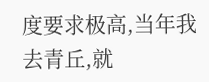度要求极高,当年我去青丘,就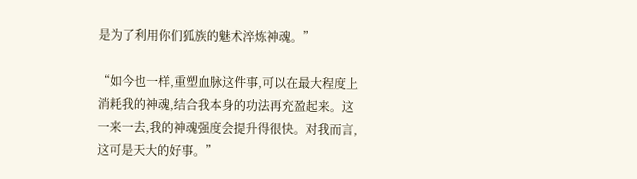是为了利用你们狐族的魅术淬炼神魂。”

“如今也一样,重塑血脉这件事,可以在最大程度上消耗我的神魂,结合我本身的功法再充盈起来。这一来一去,我的神魂强度会提升得很快。对我而言,这可是天大的好事。”